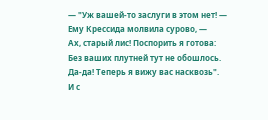— "Уж вашей-то заслуги в этом нет! —
Ему Крессида молвила сурово, —
Ах, старый лис! Поспорить я готова:
Без ваших плутней тут не обошлось.
Да-да! Теперь я вижу вас насквозь".
И с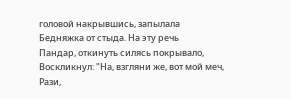головой накрывшись, запылала
Бедняжка от стыда. На эту речь
Пандар, откинуть силясь покрывало,
Воскликнул: "На, взгляни же, вот мой меч,
Рази,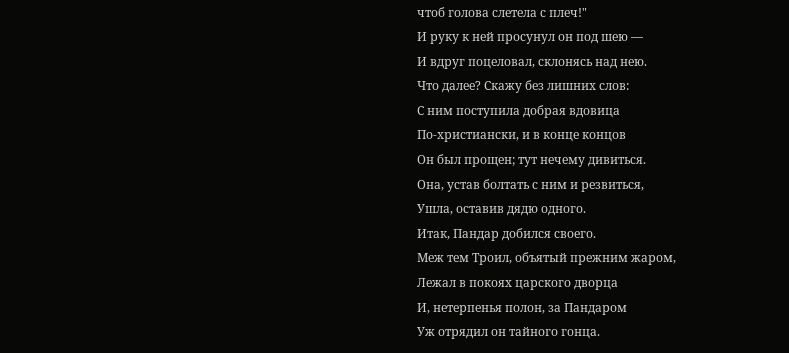чтоб голова слетела с плеч!"
И руку к ней просунул он под шею —
И вдруг поцеловал, склонясь над нею.
Что далее? Скажу без лишних слов:
С ним поступила добрая вдовица
По-христиански, и в конце концов
Он был прощен; тут нечему дивиться.
Она, устав болтать с ним и резвиться,
Ушла, оставив дядю одного.
Итак, Пандар добился своего.
Меж тем Троил, объятый прежним жаром,
Лежал в покоях царского дворца
И, нетерпенья полон, за Пандаром
Уж отрядил он тайного гонца.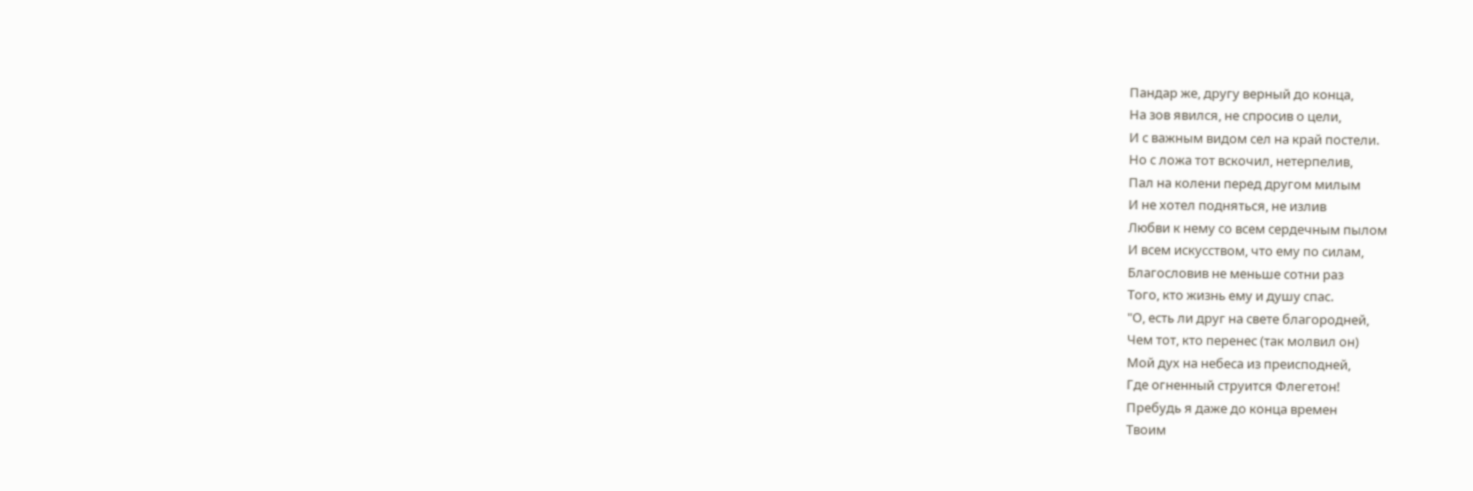Пандар же, другу верный до конца,
На зов явился, не спросив о цели,
И с важным видом сел на край постели.
Но с ложа тот вскочил, нетерпелив,
Пал на колени перед другом милым
И не хотел подняться, не излив
Любви к нему со всем сердечным пылом
И всем искусством, что ему по силам,
Благословив не меньше сотни раз
Того, кто жизнь ему и душу спас.
"О, есть ли друг на свете благородней,
Чем тот, кто перенес (так молвил он)
Мой дух на небеса из преисподней,
Где огненный струится Флегетон!
Пребудь я даже до конца времен
Твоим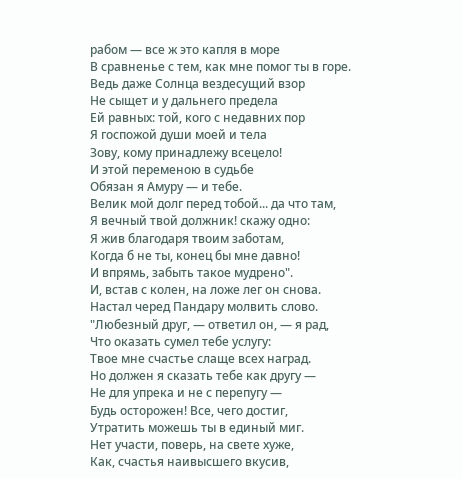рабом — все ж это капля в море
В сравненье с тем, как мне помог ты в горе.
Ведь даже Солнца вездесущий взор
Не сыщет и у дальнего предела
Ей равных: той, кого с недавних пор
Я госпожой души моей и тела
Зову, кому принадлежу всецело!
И этой переменою в судьбе
Обязан я Амуру — и тебе.
Велик мой долг перед тобой... да что там,
Я вечный твой должник! скажу одно:
Я жив благодаря твоим заботам,
Когда б не ты, конец бы мне давно!
И впрямь, забыть такое мудрено".
И, встав с колен, на ложе лег он снова.
Настал черед Пандару молвить слово.
"Любезный друг, — ответил он, — я рад,
Что оказать сумел тебе услугу:
Твое мне счастье слаще всех наград.
Но должен я сказать тебе как другу —
Не для упрека и не с перепугу —
Будь осторожен! Все, чего достиг,
Утратить можешь ты в единый миг.
Нет участи, поверь, на свете хуже,
Как, счастья наивысшего вкусив,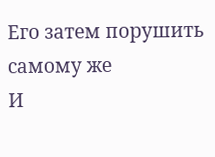Его затем порушить самому же
И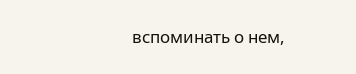вспоминать о нем,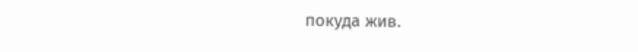покуда жив.